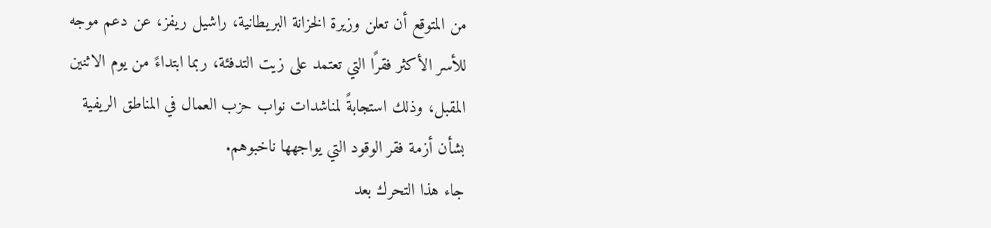من المتوقع أن تعلن وزيرة الخزانة البريطانية، راشيل ريفز، عن دعم موجه للأسر الأكثر فقرًا التي تعتمد على زيت التدفئة، ربما ابتداءً من يوم الاثنين المقبل، وذلك استجابةً لمناشدات نواب حزب العمال في المناطق الريفية بشأن أزمة فقر الوقود التي يواجهها ناخبوهم.
جاء هذا التحرك بعد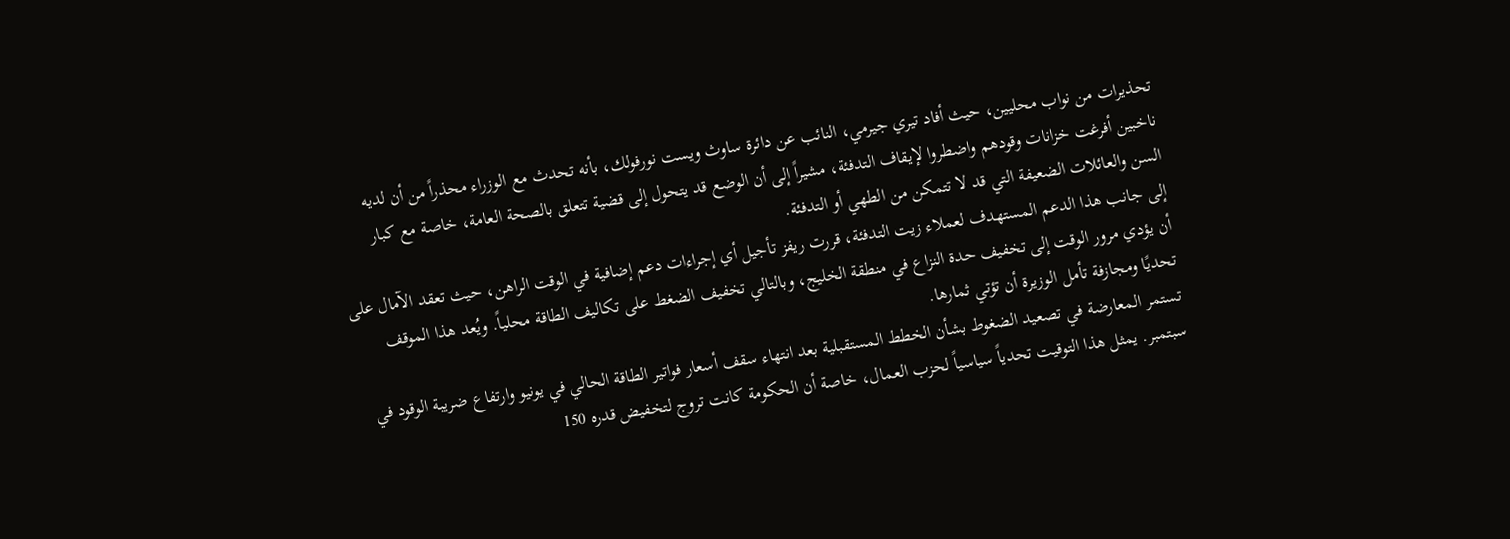تحذيرات من نواب محليين، حيث أفاد تيري جيرمي، النائب عن دائرة ساوث ويست نورفولك، بأنه تحدث مع الوزراء محذراً من أن لديه ناخبين أفرغت خزانات وقودهم واضطروا لإيقاف التدفئة، مشيراً إلى أن الوضع قد يتحول إلى قضية تتعلق بالصحة العامة، خاصة مع كبار السن والعائلات الضعيفة التي قد لا تتمكن من الطهي أو التدفئة.
إلى جانب هذا الدعم المستهدف لعملاء زيت التدفئة، قررت ريفز تأجيل أي إجراءات دعم إضافية في الوقت الراهن، حيث تعقد الآمال على أن يؤدي مرور الوقت إلى تخفيف حدة النزاع في منطقة الخليج، وبالتالي تخفيف الضغط على تكاليف الطاقة محلياً. ويُعد هذا الموقف تحديًا ومجازفة تأمل الوزيرة أن تؤتي ثمارها.
تستمر المعارضة في تصعيد الضغوط بشأن الخطط المستقبلية بعد انتهاء سقف أسعار فواتير الطاقة الحالي في يونيو وارتفاع ضريبة الوقود في سبتمبر. يمثل هذا التوقيت تحدياً سياسياً لحزب العمال، خاصة أن الحكومة كانت تروج لتخفيض قدره 150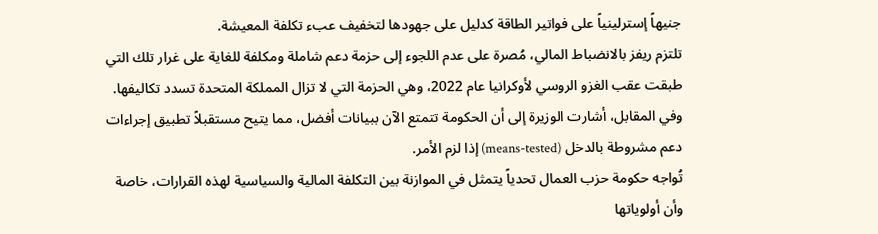جنيهاً إسترلينياً على فواتير الطاقة كدليل على جهودها لتخفيف عبء تكلفة المعيشة.
تلتزم ريفز بالانضباط المالي، مُصرة على عدم اللجوء إلى حزمة دعم شاملة ومكلفة للغاية على غرار تلك التي طبقت عقب الغزو الروسي لأوكرانيا عام 2022، وهي الحزمة التي لا تزال المملكة المتحدة تسدد تكاليفها. وفي المقابل، أشارت الوزيرة إلى أن الحكومة تتمتع الآن ببيانات أفضل، مما يتيح مستقبلاً تطبيق إجراءات دعم مشروطة بالدخل (means-tested) إذا لزم الأمر.
تُواجه حكومة حزب العمال تحدياً يتمثل في الموازنة بين التكلفة المالية والسياسية لهذه القرارات، خاصة وأن أولوياتها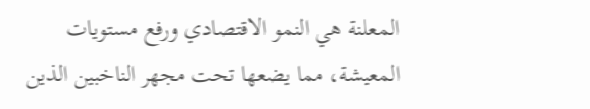المعلنة هي النمو الاقتصادي ورفع مستويات المعيشة، مما يضعها تحت مجهر الناخبين الذين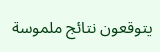يتوقعون نتائج ملموسة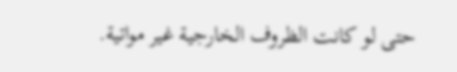حتى لو كانت الظروف الخارجية غير مواتية.